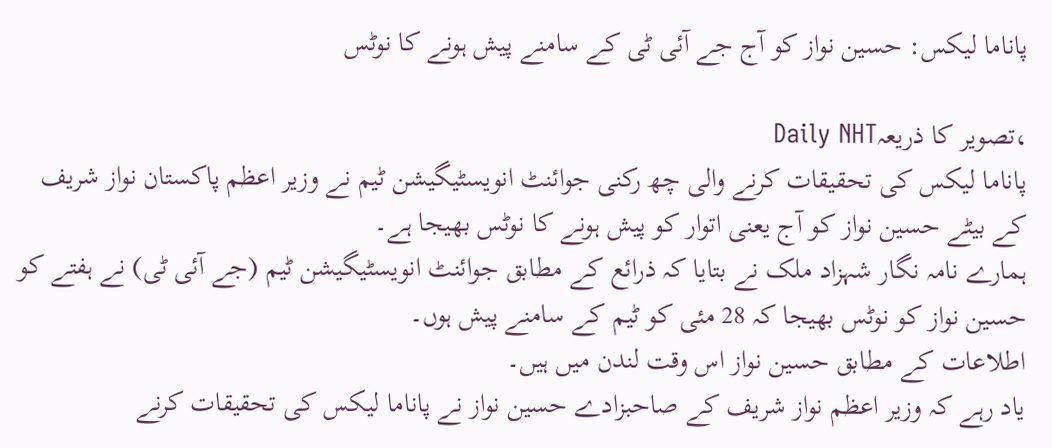پاناما لیکس: حسین نواز کو آج جے آئی ٹی کے سامنے پیش ہونے کا نوٹس

،تصویر کا ذریعہDaily NHT
پاناما لیکس کی تحقیقات کرنے والی چھ رکنی جوائنٹ انویسٹیگیشن ٹیم نے وزیر اعظم پاکستان نواز شریف کے بیٹے حسین نواز کو آج یعنی اتوار کو پیش ہونے کا نوٹس بھیجا ہے۔
ہمارے نامہ نگار شہزاد ملک نے بتایا کہ ذرائع کے مطابق جوائنٹ انویسٹیگیشن ٹیم (جے آئی ٹی) نے ہفتے کو حسین نواز کو نوٹس بھیجا کہ 28 مئی کو ٹیم کے سامنے پیش ہوں۔
اطلاعات کے مطابق حسین نواز اس وقت لندن میں ہیں۔
یاد رہے کہ وزیر اعظم نواز شریف کے صاحبزادے حسین نواز نے پاناما لیکس کی تحقیقات کرنے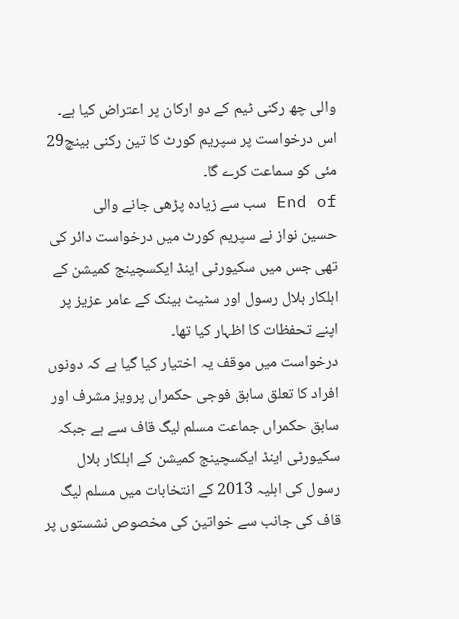والی چھ رکنی ٹیم کے دو ارکان پر اعتراض کیا ہے۔ اس درخواست پر سپریم کورٹ کا تین رکنی بینچ29 مئی کو سماعت کرے گا۔
End of سب سے زیادہ پڑھی جانے والی
حسین نواز نے سپریم کورٹ میں درخواست دائر کی تھی جس میں سکیورٹی اینڈ ایکسچینج کمیشن کے اہلکار بلال رسول اور سٹیٹ بینک کے عامر عزیز پر اپنے تحفظات کا اظہار کیا تھا۔
درخواست میں موقف یہ اختیار کیا گیا ہے کہ دونوں افراد کا تعلق سابق فوجی حکمراں پرویز مشرف اور سابق حکمراں جماعت مسلم لیگ قاف سے ہے جبکہ سکیورٹی اینڈ ایکسچینج کمیشن کے اہلکار بلال رسول کی اہلیہ 2013 کے انتخابات میں مسلم لیگ قاف کی جانب سے خواتین کی مخصوص نشستوں پر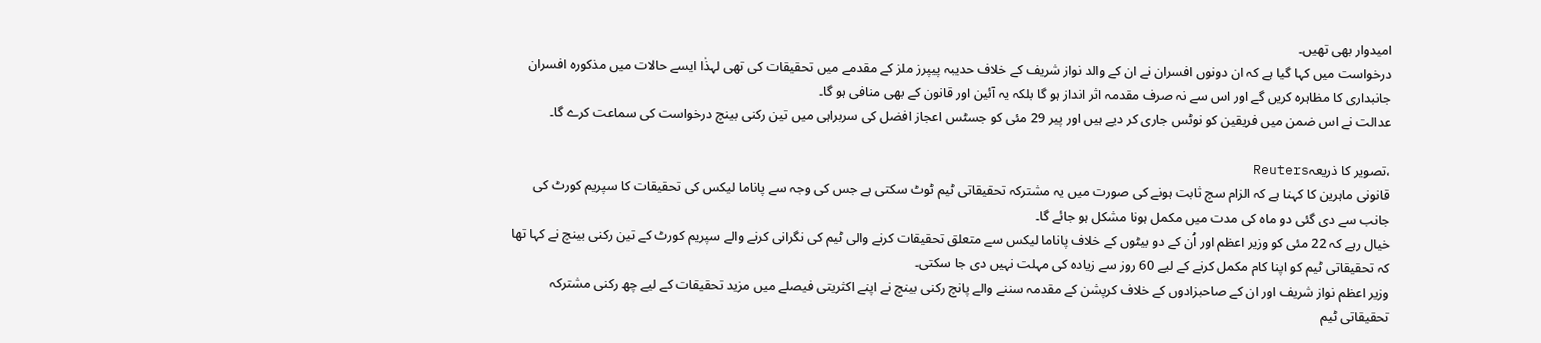امیدوار بھی تھیں۔
درخواست میں کہا گیا ہے کہ ان دونوں افسران نے ان کے والد نواز شریف کے خلاف حدیبہ پیپرز ملز کے مقدمے میں تحقیقات کی تھی لہذٰا ایسے حالات میں مذکورہ افسران جانبداری کا مظاہرہ کریں گے اور اس سے نہ صرف مقدمہ اثر انداز ہو گا بلکہ یہ آئین اور قانون کے بھی منافی ہو گا۔
عدالت نے اس ضمن میں فریقین کو نوٹس جاری کر دیے ہیں اور پیر 29 مئی کو جسٹس اعجاز افضل کی سربراہی میں تین رکنی بینچ درخواست کی سماعت کرے گا۔

،تصویر کا ذریعہReuters
قانونی ماہرین کا کہنا ہے کہ الزام سچ ثابت ہونے کی صورت میں یہ مشترکہ تحقیقاتی ٹیم ٹوٹ سکتی ہے جس کی وجہ سے پاناما لیکس کی تحقیقات کا سپریم کورٹ کی جانب سے دی گئی دو ماہ کی مدت میں مکمل ہونا مشکل ہو جائے گا۔
خیال رہے کہ 22 مئی کو وزیر اعظم اور اُن کے دو بیٹوں کے خلاف پاناما لیکس سے متعلق تحقیقات کرنے والی ٹیم کی نگرانی کرنے والے سپریم کورٹ کے تین رکنی بینچ نے کہا تھا کہ تحقیقاتی ٹیم کو اپنا کام مکمل کرنے کے لیے 60 روز سے زیادہ کی مہلت نہیں دی جا سکتی۔
وزیر اعظم نواز شریف اور ان کے صاحبزادوں کے خلاف کرپشن کے مقدمہ سننے والے پانچ رکنی بینچ نے اپنے اکثریتی فیصلے میں مزید تحقیقات کے لیے چھ رکنی مشترکہ تحقیقاتی ٹیم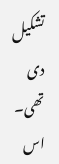تشکیل دی تھی۔
اس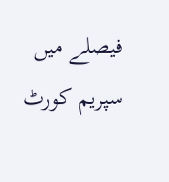فیصلے میں سپریم کورٹ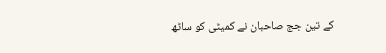کے تین جج صاحبان نے کمیٹی کو ساٹھ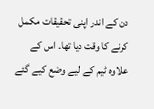دن کے اندر اپنی تحقیقات مکمل کرنے کا وقت دیا تھا۔ اس کے علاوہ ٹیم کے لیے وضع کیے گئے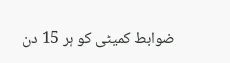ضوابط کمیٹی کو ہر 15 دن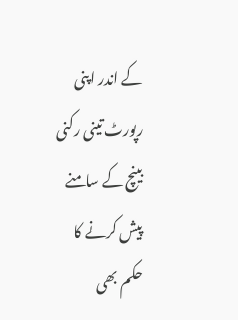کے اندر اپنی رپورٹ تینی رکنی بینچ کے سامنے پیش کرنے کا حکم بھی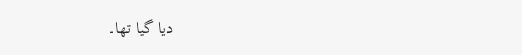دیا گیا تھا۔